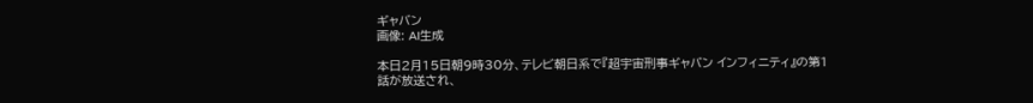ギャバン
画像: AI生成

本日2月15日朝9時30分、テレビ朝日系で『超宇宙刑事ギャバン インフィニティ』の第1話が放送され、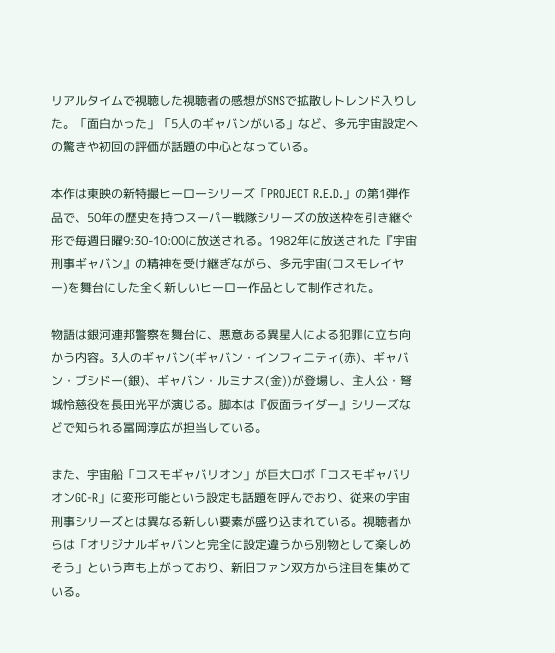リアルタイムで視聴した視聴者の感想がSNSで拡散しトレンド入りした。「面白かった」「5人のギャバンがいる」など、多元宇宙設定への驚きや初回の評価が話題の中心となっている。

本作は東映の新特撮ヒーローシリーズ「PROJECT R.E.D.」の第1弾作品で、50年の歴史を持つスーパー戦隊シリーズの放送枠を引き継ぐ形で毎週日曜9:30-10:00に放送される。1982年に放送された『宇宙刑事ギャバン』の精神を受け継ぎながら、多元宇宙(コスモレイヤー)を舞台にした全く新しいヒーロー作品として制作された。

物語は銀河連邦警察を舞台に、悪意ある異星人による犯罪に立ち向かう内容。3人のギャバン(ギャバン・インフィニティ(赤)、ギャバン・ブシドー(銀)、ギャバン・ルミナス(金))が登場し、主人公・弩城怜慈役を長田光平が演じる。脚本は『仮面ライダー』シリーズなどで知られる冨岡淳広が担当している。

また、宇宙船「コスモギャバリオン」が巨大ロボ「コスモギャバリオンGC-R」に変形可能という設定も話題を呼んでおり、従来の宇宙刑事シリーズとは異なる新しい要素が盛り込まれている。視聴者からは「オリジナルギャバンと完全に設定違うから別物として楽しめそう」という声も上がっており、新旧ファン双方から注目を集めている。